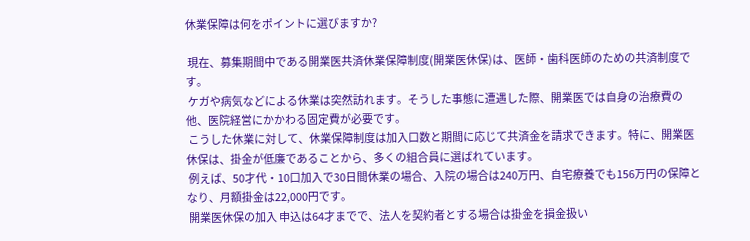休業保障は何をポイントに選びますか?

 現在、募集期間中である開業医共済休業保障制度(開業医休保)は、医師・歯科医師のための共済制度です。
 ケガや病気などによる休業は突然訪れます。そうした事態に遭遇した際、開業医では自身の治療費の他、医院経営にかかわる固定費が必要です。
 こうした休業に対して、休業保障制度は加入口数と期間に応じて共済金を請求できます。特に、開業医休保は、掛金が低廉であることから、多くの組合員に選ばれています。
 例えば、50才代・10口加入で30日間休業の場合、入院の場合は240万円、自宅療養でも156万円の保障となり、月額掛金は22,000円です。
 開業医休保の加入 申込は64才までで、法人を契約者とする場合は掛金を損金扱い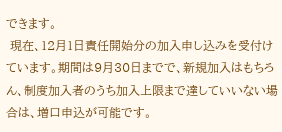できます。
 現在、12月1日責任開始分の加入申し込みを受付けています。期間は9月30日までで、新規加入はもちろん、制度加入者のうち加入上限まで達していいない場合は、増口申込が可能です。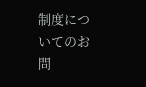制度についてのお問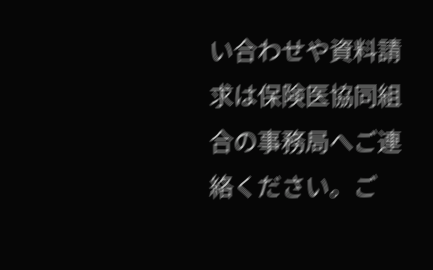い合わせや資料請求は保険医協同組合の事務局へご連絡ください。ご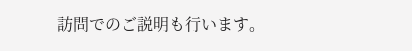訪問でのご説明も行います。